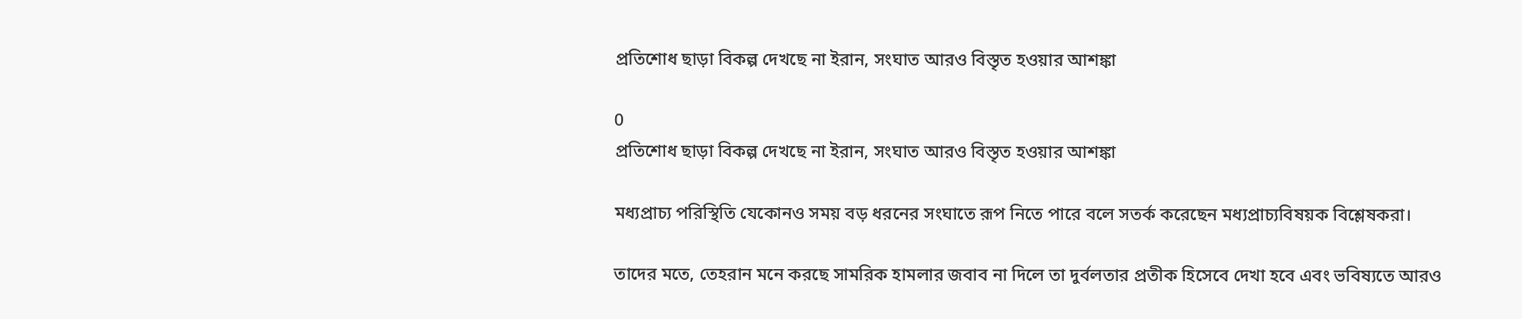প্রতিশোধ ছাড়া বিকল্প দেখছে না ইরান, সংঘাত আরও বিস্তৃত হওয়ার আশঙ্কা

0
প্রতিশোধ ছাড়া বিকল্প দেখছে না ইরান, সংঘাত আরও বিস্তৃত হওয়ার আশঙ্কা

মধ্যপ্রাচ্য পরিস্থিতি যেকোনও সময় বড় ধরনের সংঘাতে রূপ নিতে পারে বলে সতর্ক করেছেন মধ্যপ্রাচ্যবিষয়ক বিশ্লেষকরা।

তাদের মতে, তেহরান মনে করছে সামরিক হামলার জবাব না দিলে তা দুর্বলতার প্রতীক হিসেবে দেখা হবে এবং ভবিষ্যতে আরও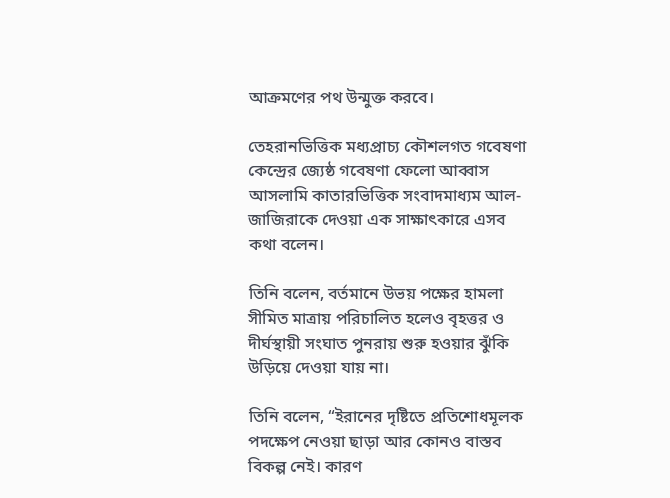আক্রমণের পথ উন্মুক্ত করবে।

তেহরানভিত্তিক মধ্যপ্রাচ্য কৌশলগত গবেষণা কেন্দ্রের জ্যেষ্ঠ গবেষণা ফেলো আব্বাস আসলামি কাতারভিত্তিক সংবাদমাধ্যম আল-জাজিরাকে দেওয়া এক সাক্ষাৎকারে এসব কথা বলেন।

তিনি বলেন, বর্তমানে উভয় পক্ষের হামলা সীমিত মাত্রায় পরিচালিত হলেও বৃহত্তর ও দীর্ঘস্থায়ী সংঘাত পুনরায় শুরু হওয়ার ঝুঁকি উড়িয়ে দেওয়া যায় না।

তিনি বলেন, “ইরানের দৃষ্টিতে প্রতিশোধমূলক পদক্ষেপ নেওয়া ছাড়া আর কোনও বাস্তব বিকল্প নেই। কারণ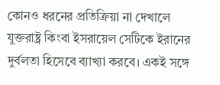কোনও ধরনের প্রতিক্রিয়া না দেখালে যুক্তরাষ্ট্র কিংবা ইসরায়েল সেটিকে ইরানের দুর্বলতা হিসেবে ব্যাখ্যা করবে। একই সঙ্গে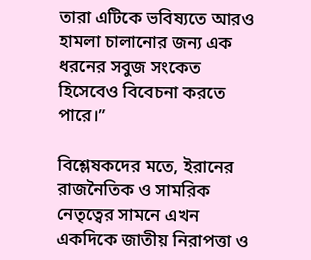তারা এটিকে ভবিষ্যতে আরও হামলা চালানোর জন্য এক ধরনের সবুজ সংকেত হিসেবেও বিবেচনা করতে পারে।”

বিশ্লেষকদের মতে, ইরানের রাজনৈতিক ও সামরিক নেতৃত্বের সামনে এখন একদিকে জাতীয় নিরাপত্তা ও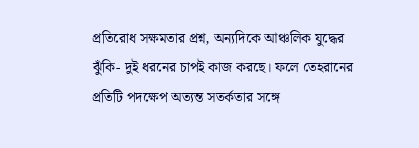প্রতিরোধ সক্ষমতার প্রশ্ন, অন্যদিকে আঞ্চলিক যুদ্ধের ঝুঁকি- দুই ধরনের চাপই কাজ করছে। ফলে তেহরানের প্রতিটি পদক্ষেপ অত্যন্ত সতর্কতার সঙ্গে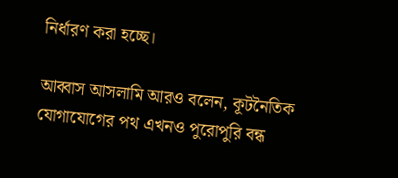নির্ধারণ করা হচ্ছে।

আব্বাস আসলামি আরও বলেন, কূটনৈতিক যোগাযোগের পথ এখনও পুরোপুরি বন্ধ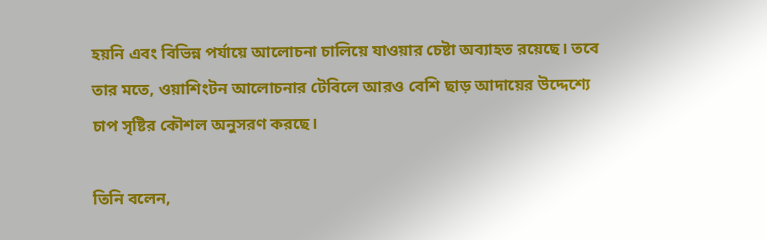হয়নি এবং বিভিন্ন পর্যায়ে আলোচনা চালিয়ে যাওয়ার চেষ্টা অব্যাহত রয়েছে। তবে তার মতে, ওয়াশিংটন আলোচনার টেবিলে আরও বেশি ছাড় আদায়ের উদ্দেশ্যে চাপ সৃষ্টির কৌশল অনুসরণ করছে।

তিনি বলেন,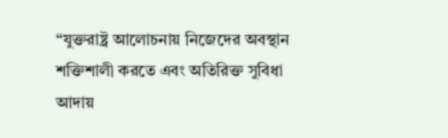“যুক্তরাষ্ট্র আলোচনায় নিজেদের অবস্থান শক্তিশালী করতে এবং অতিরিক্ত সুবিধা আদায়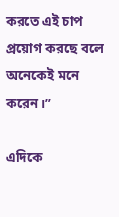করতে এই চাপ প্রয়োগ করছে বলে অনেকেই মনে করেন।”

এদিকে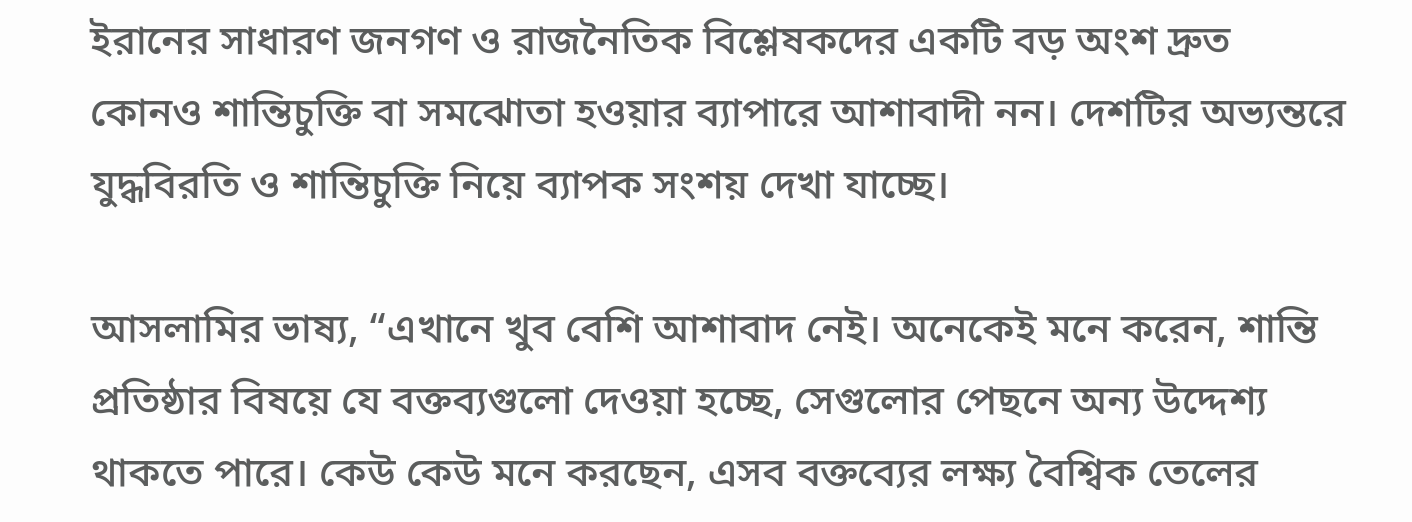ইরানের সাধারণ জনগণ ও রাজনৈতিক বিশ্লেষকদের একটি বড় অংশ দ্রুত কোনও শান্তিচুক্তি বা সমঝোতা হওয়ার ব্যাপারে আশাবাদী নন। দেশটির অভ্যন্তরে যুদ্ধবিরতি ও শান্তিচুক্তি নিয়ে ব্যাপক সংশয় দেখা যাচ্ছে।

আসলামির ভাষ্য, “এখানে খুব বেশি আশাবাদ নেই। অনেকেই মনে করেন, শান্তি প্রতিষ্ঠার বিষয়ে যে বক্তব্যগুলো দেওয়া হচ্ছে, সেগুলোর পেছনে অন্য উদ্দেশ্য থাকতে পারে। কেউ কেউ মনে করছেন, এসব বক্তব্যের লক্ষ্য বৈশ্বিক তেলের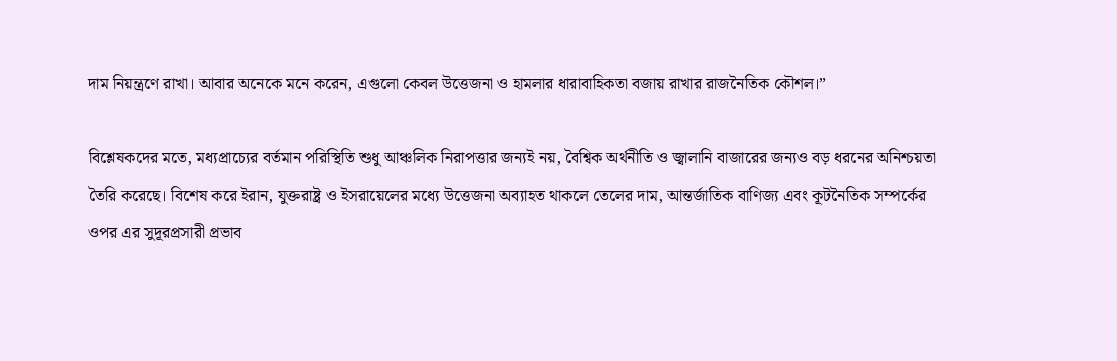দাম নিয়ন্ত্রণে রাখা। আবার অনেকে মনে করেন, এগুলো কেবল উত্তেজনা ও হামলার ধারাবাহিকতা বজায় রাখার রাজনৈতিক কৌশল।”

বিশ্লেষকদের মতে, মধ্যপ্রাচ্যের বর্তমান পরিস্থিতি শুধু আঞ্চলিক নিরাপত্তার জন্যই নয়, বৈশ্বিক অর্থনীতি ও জ্বালানি বাজারের জন্যও বড় ধরনের অনিশ্চয়তা তৈরি করেছে। বিশেষ করে ইরান, যুক্তরাষ্ট্র ও ইসরায়েলের মধ্যে উত্তেজনা অব্যাহত থাকলে তেলের দাম, আন্তর্জাতিক বাণিজ্য এবং কূটনৈতিক সম্পর্কের ওপর এর সুদূরপ্রসারী প্রভাব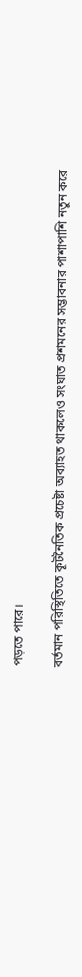পড়তে পারে।

বর্তমান পরিস্থিতিতে কূটনৈতিক প্রচেষ্টা অব্যাহত থাকলেও সংঘাত প্রশমনের সম্ভাবনার পাশাপাশি নতুন করে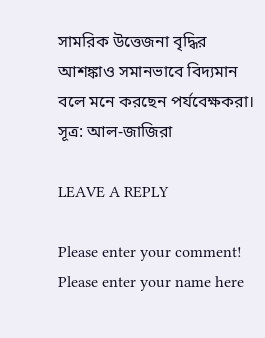সামরিক উত্তেজনা বৃদ্ধির আশঙ্কাও সমানভাবে বিদ্যমান বলে মনে করছেন পর্যবেক্ষকরা। সূত্র: আল-জাজিরা

LEAVE A REPLY

Please enter your comment!
Please enter your name here